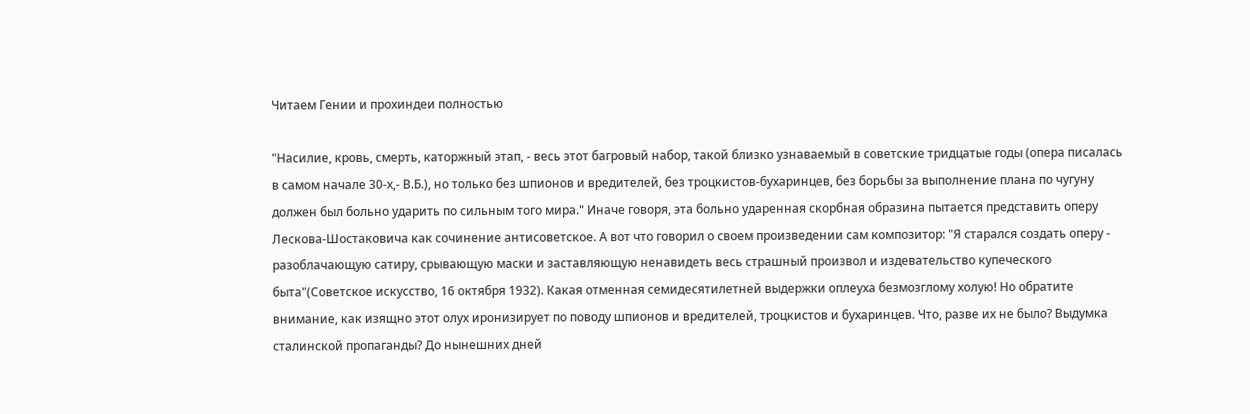Читаем Гении и прохиндеи полностью

"Насилие, кровь, смерть, каторжный этап, - весь этот багровый набор, такой близко узнаваемый в советские тридцатые годы (опера писалась в самом начале 30-х,- В.Б.), но только без шпионов и вредителей, без троцкистов-бухаринцев, без борьбы за выполнение плана по чугуну должен был больно ударить по сильным того мира." Иначе говоря, эта больно ударенная скорбная образина пытается представить оперу Лескова-Шостаковича как сочинение антисоветское. А вот что говорил о своем произведении сам композитор: "Я старался создать оперу - разоблачающую сатиру, срывающую маски и заставляющую ненавидеть весь страшный произвол и издевательство купеческого быта"(Советское искусство, 16 октября 1932). Какая отменная семидесятилетней выдержки оплеуха безмозглому холую! Но обратите внимание, как изящно этот олух иронизирует по поводу шпионов и вредителей, троцкистов и бухаринцев. Что, разве их не было? Выдумка сталинской пропаганды? До нынешних дней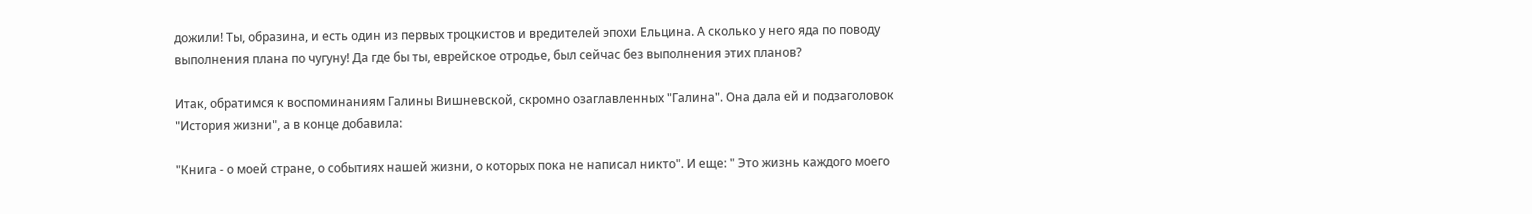дожили! Ты, образина, и есть один из первых троцкистов и вредителей эпохи Ельцина. А сколько у него яда по поводу выполнения плана по чугуну! Да где бы ты, еврейское отродье, был сейчас без выполнения этих планов?

Итак, обратимся к воспоминаниям Галины Вишневской, скромно озаглавленных "Галина". Она дала ей и подзаголовок "История жизни", а в конце добавила:

"Книга - о моей стране, о событиях нашей жизни, о которых пока не написал никто". И еще: " Это жизнь каждого моего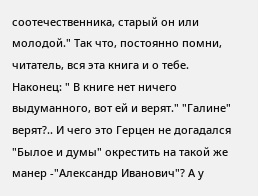соотечественника, старый он или молодой." Так что, постоянно помни, читатель, вся эта книга и о тебе. Наконец: " В книге нет ничего выдуманного, вот ей и верят." "Галине" верят?.. И чего это Герцен не догадался "Былое и думы" окрестить на такой же манер -"Александр Иванович"? А у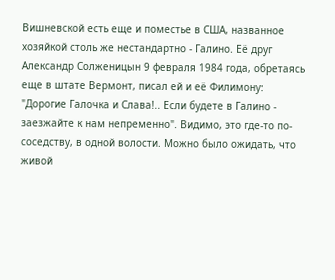Вишневской есть еще и поместье в США, названное хозяйкой столь же нестандартно - Галино. Её друг Александр Солженицын 9 февраля 1984 года, обретаясь еще в штате Вермонт, писал ей и её Филимону: "Дорогие Галочка и Слава!.. Если будете в Галино - заезжайте к нам непременно". Видимо, это где-то по-соседству, в одной волости. Можно было ожидать, что живой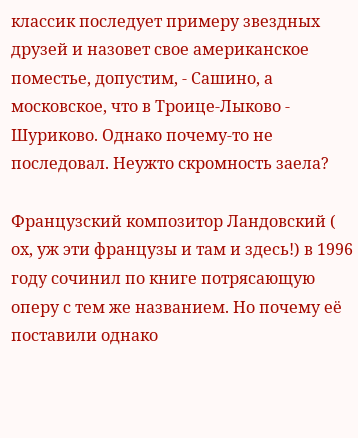классик последует примеру звездных друзей и назовет свое американское поместье, допустим, - Сашино, а московское, что в Троице-Лыково - Шуриково. Однако почему-то не последовал. Неужто скромность заела?

Французский композитор Ландовский ( ох, уж эти французы и там и здесь!) в 1996 году сочинил по книге потрясающую оперу с тем же названием. Но почему её поставили однако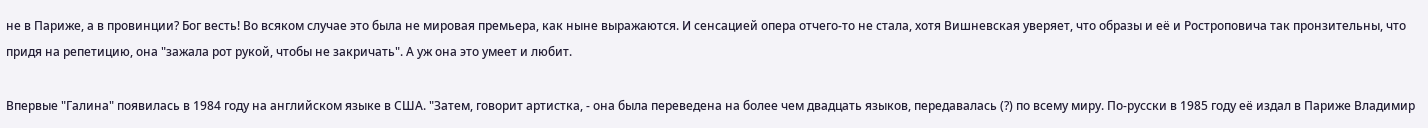не в Париже, а в провинции? Бог весть! Во всяком случае это была не мировая премьера, как ныне выражаются. И сенсацией опера отчего-то не стала, хотя Вишневская уверяет, что образы и её и Ростроповича так пронзительны, что придя на репетицию, она "зажала рот рукой, чтобы не закричать". А уж она это умеет и любит.

Впервые "Галина" появилась в 1984 году на английском языке в США. "Затем, говорит артистка, - она была переведена на более чем двадцать языков, передавалась (?) по всему миру. По-русски в 1985 году её издал в Париже Владимир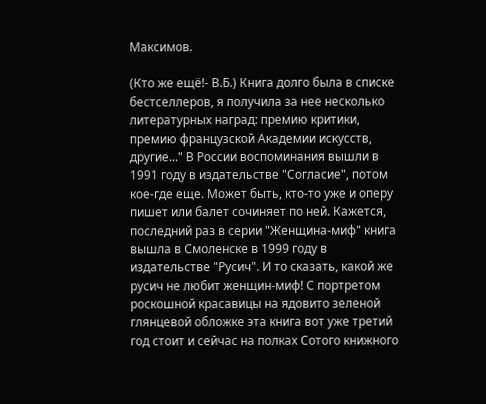Максимов.

(Кто же ещё!- В.Б.) Книга долго была в списке бестселлеров, я получила за нее несколько литературных наград: премию критики, премию французской Академии искусств, другие..." В России воспоминания вышли в 1991 году в издательстве "Согласие", потом кое-где еще. Может быть, кто-то уже и оперу пишет или балет сочиняет по ней. Кажется, последний раз в серии "Женщина-миф" книга вышла в Смоленске в 1999 году в издательстве "Русич". И то сказать, какой же русич не любит женщин-миф! С портретом роскошной красавицы на ядовито зеленой глянцевой обложке эта книга вот уже третий год стоит и сейчас на полках Сотого книжного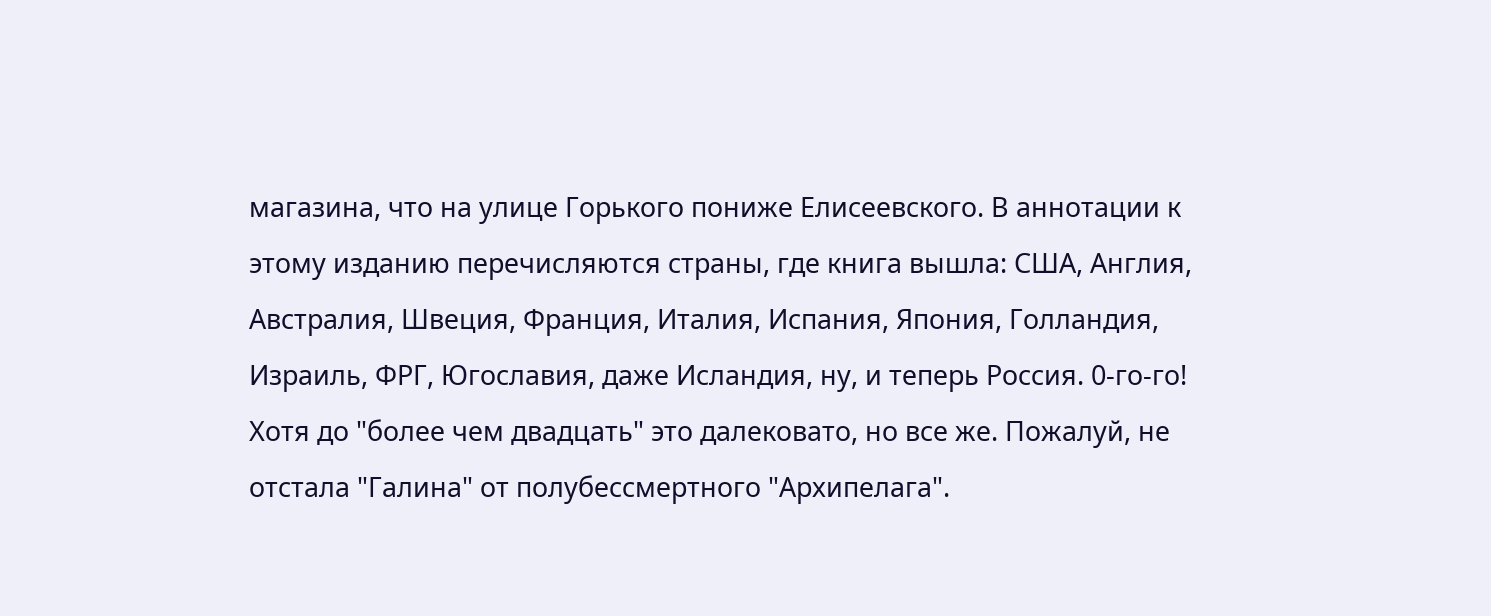магазина, что на улице Горького пониже Елисеевского. В аннотации к этому изданию перечисляются страны, где книга вышла: США, Англия, Австралия, Швеция, Франция, Италия, Испания, Япония, Голландия, Израиль, ФРГ, Югославия, даже Исландия, ну, и теперь Россия. 0-го-го! Хотя до "более чем двадцать" это далековато, но все же. Пожалуй, не отстала "Галина" от полубессмертного "Архипелага".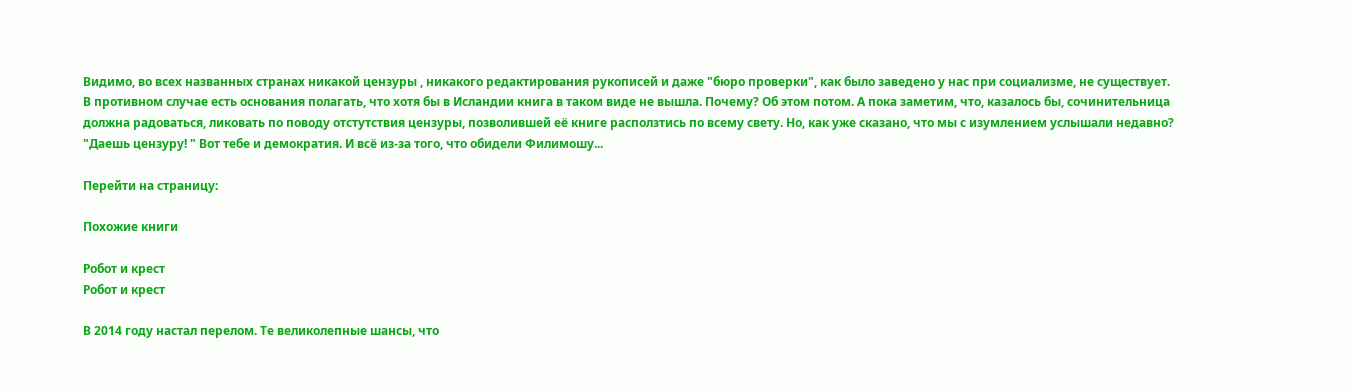Видимо, во всех названных странах никакой цензуры , никакого редактирования рукописей и даже "бюро проверки", как было заведено у нас при социализме, не существует. В противном случае есть основания полагать, что хотя бы в Исландии книга в таком виде не вышла. Почему? Об этом потом. А пока заметим, что, казалось бы, сочинительница должна радоваться, ликовать по поводу отстутствия цензуры, позволившей её книге расползтись по всему свету. Но, как уже сказано, что мы с изумлением услышали недавно? "Даешь цензуру! " Вот тебе и демократия. И всё из-за того, что обидели Филимошу...

Перейти на страницу:

Похожие книги

Робот и крест
Робот и крест

В 2014 году настал перелом. Те великолепные шансы, что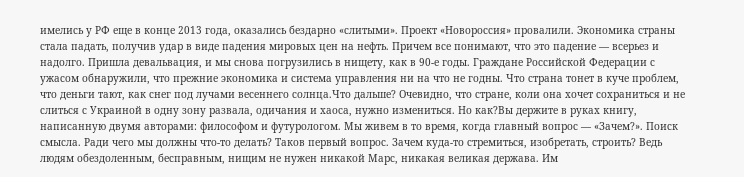имелись у РФ еще в конце 2013 года, оказались бездарно «слитыми». Проект «Новороссия» провалили. Экономика страны стала падать, получив удар в виде падения мировых цен на нефть. Причем все понимают, что это падение — всерьез и надолго. Пришла девальвация, и мы снова погрузились в нищету, как в 90-е годы. Граждане Российской Федерации с ужасом обнаружили, что прежние экономика и система управления ни на что не годны. Что страна тонет в куче проблем, что деньги тают, как снег под лучами весеннего солнца.Что дальше? Очевидно, что стране, коли она хочет сохраниться и не слиться с Украиной в одну зону развала, одичания и хаоса, нужно измениться. Но как?Вы держите в руках книгу, написанную двумя авторами: философом и футурологом. Мы живем в то время, когда главный вопрос — «Зачем?». Поиск смысла. Ради чего мы должны что-то делать? Таков первый вопрос. Зачем куда-то стремиться, изобретать, строить? Ведь людям обездоленным, бесправным, нищим не нужен никакой Марс, никакая великая держава. Им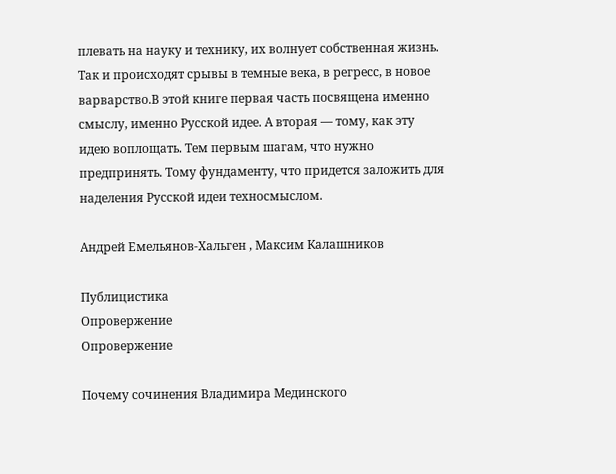плевать на науку и технику, их волнует собственная жизнь. Так и происходят срывы в темные века, в регресс, в новое варварство.В этой книге первая часть посвящена именно смыслу, именно Русской идее. А вторая — тому, как эту идею воплощать. Тем первым шагам, что нужно предпринять. Тому фундаменту, что придется заложить для наделения Русской идеи техносмыслом.

Андрей Емельянов-Хальген , Максим Калашников

Публицистика
Опровержение
Опровержение

Почему сочинения Владимира Мединского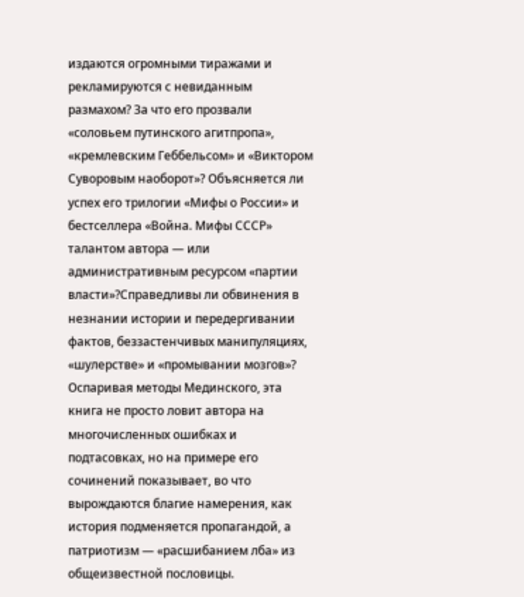издаются огромными тиражами и рекламируются с невиданным размахом? За что его прозвали «соловьем путинского агитпропа», «кремлевским Геббельсом» и «Виктором Суворовым наоборот»? Объясняется ли успех его трилогии «Мифы о России» и бестселлера «Война. Мифы СССР» талантом автора — или административным ресурсом «партии власти»?Справедливы ли обвинения в незнании истории и передергивании фактов, беззастенчивых манипуляциях, «шулерстве» и «промывании мозгов»? Оспаривая методы Мединского, эта книга не просто ловит автора на многочисленных ошибках и подтасовках, но на примере его сочинений показывает, во что вырождаются благие намерения, как история подменяется пропагандой, а патриотизм — «расшибанием лба» из общеизвестной пословицы.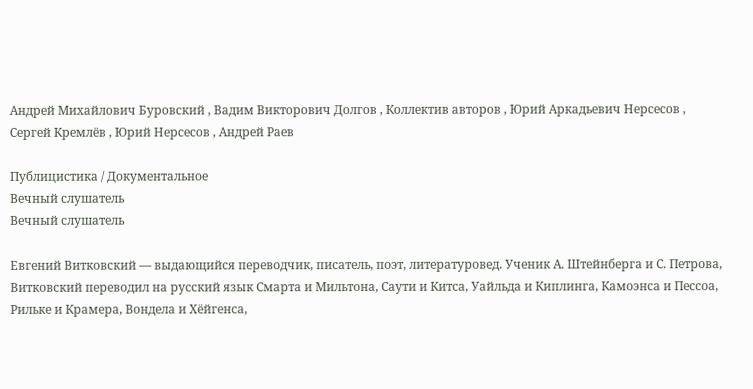Андрей Михайлович Буровский , Вадим Викторович Долгов , Коллектив авторов , Юрий Аркадьевич Нерсесов , Сергей Кремлёв , Юрий Нерсесов , Андрей Раев

Публицистика / Документальное
Вечный слушатель
Вечный слушатель

Евгений Витковский — выдающийся переводчик, писатель, поэт, литературовед. Ученик А. Штейнберга и С. Петрова, Витковский переводил на русский язык Смарта и Мильтона, Саути и Китса, Уайльда и Киплинга, Камоэнса и Пессоа, Рильке и Крамера, Вондела и Хёйгенса,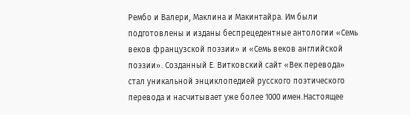Рембо и Валери, Маклина и Макинтайра. Им были подготовлены и изданы беспрецедентные антологии «Семь веков французской поэзии» и «Семь веков английской поэзии». Созданный Е. Витковский сайт «Век перевода» стал уникальной энциклопедией русского поэтического перевода и насчитывает уже более 1000 имен.Настоящее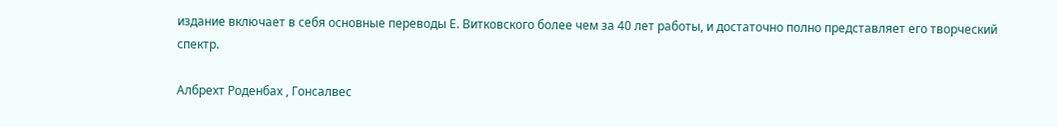издание включает в себя основные переводы Е. Витковского более чем за 40 лет работы, и достаточно полно представляет его творческий спектр.

Албрехт Роденбах , Гонсалвес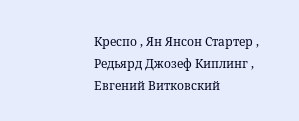Креспо , Ян Янсон Стартер , Редьярд Джозеф Киплинг , Евгений Витковский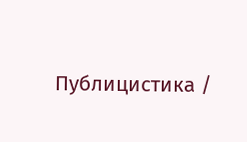Публицистика /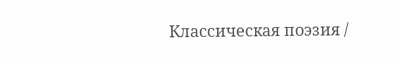Классическая поэзия /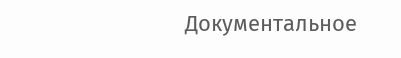Документальное